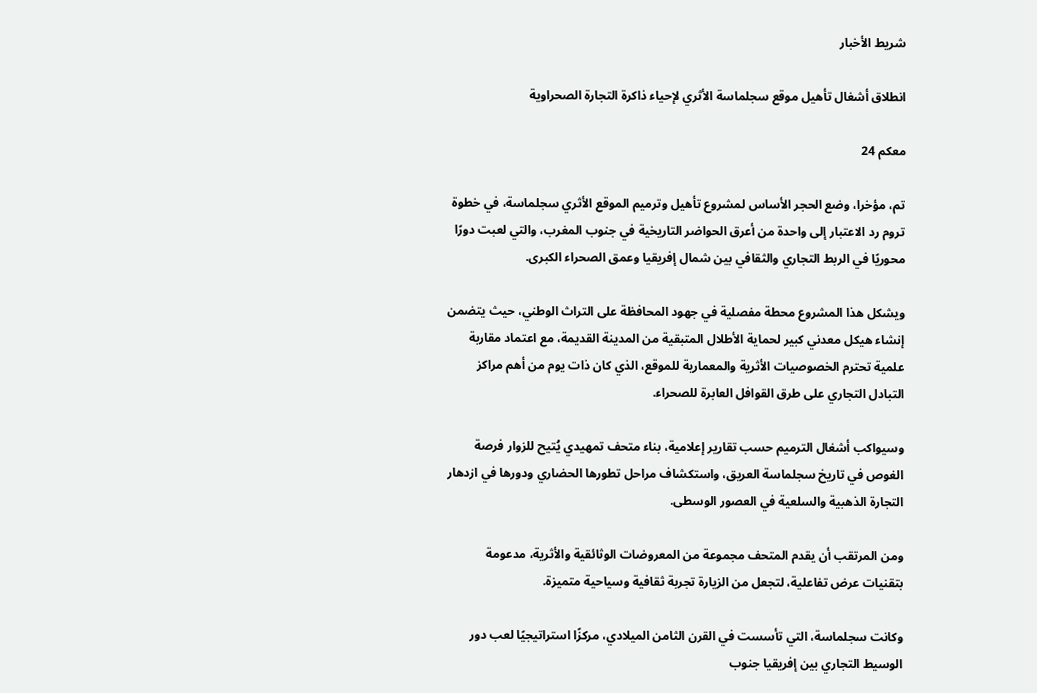شريط الأخبار

انطلاق أشغال تأهيل موقع سجلماسة الأثري لإحياء ذاكرة التجارة الصحراوية

معكم 24

تم، مؤخرا، وضع الحجر الأساس لمشروع تأهيل وترميم الموقع الأثري سجلماسة، في خطوة تروم رد الاعتبار إلى واحدة من أعرق الحواضر التاريخية في جنوب المغرب، والتي لعبت دورًا محوريًا في الربط التجاري والثقافي بين شمال إفريقيا وعمق الصحراء الكبرى.

ويشكل هذا المشروع محطة مفصلية في جهود المحافظة على التراث الوطني، حيث يتضمن إنشاء هيكل معدني كبير لحماية الأطلال المتبقية من المدينة القديمة، مع اعتماد مقاربة علمية تحترم الخصوصيات الأثرية والمعمارية للموقع، الذي كان ذات يوم من أهم مراكز التبادل التجاري على طرق القوافل العابرة للصحراء.

وسيواكب أشغال الترميم حسب تقارير إعلامية، بناء متحف تمهيدي يُتيح للزوار فرصة الغوص في تاريخ سجلماسة العريق، واستكشاف مراحل تطورها الحضاري ودورها في ازدهار التجارة الذهبية والسلعية في العصور الوسطى.

ومن المرتقب أن يقدم المتحف مجموعة من المعروضات الوثائقية والأثرية، مدعومة بتقنيات عرض تفاعلية، لتجعل من الزيارة تجربة ثقافية وسياحية متميزة.

وكانت سجلماسة، التي تأسست في القرن الثامن الميلادي، مركزًا استراتيجيًا لعب دور الوسيط التجاري بين إفريقيا جنوب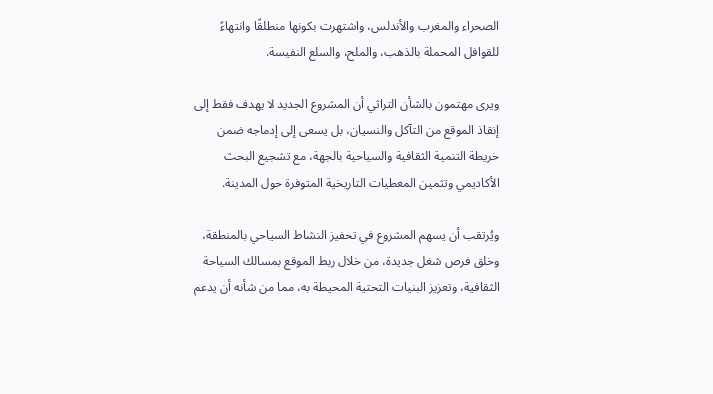الصحراء والمغرب والأندلس، واشتهرت بكونها منطلقًا وانتهاءً للقوافل المحملة بالذهب، والملح، والسلع النفيسة.

ويرى مهتمون بالشأن التراثي أن المشروع الجديد لا يهدف فقط إلى إنقاذ الموقع من التآكل والنسيان، بل يسعى إلى إدماجه ضمن خريطة التنمية الثقافية والسياحية بالجهة، مع تشجيع البحث الأكاديمي وتثمين المعطيات التاريخية المتوفرة حول المدينة.

ويُرتقب أن يسهم المشروع في تحفيز النشاط السياحي بالمنطقة، وخلق فرص شغل جديدة، من خلال ربط الموقع بمسالك السياحة الثقافية، وتعزيز البنيات التحتية المحيطة به، مما من شأنه أن يدعم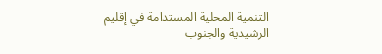التنمية المحلية المستدامة في إقليم الرشيدية والجنوب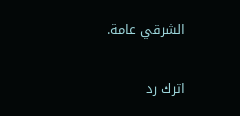الشرقي عامة.

اترك رد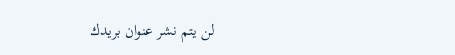لن يتم نشر عنوان بريدك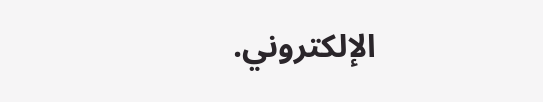الإلكتروني.